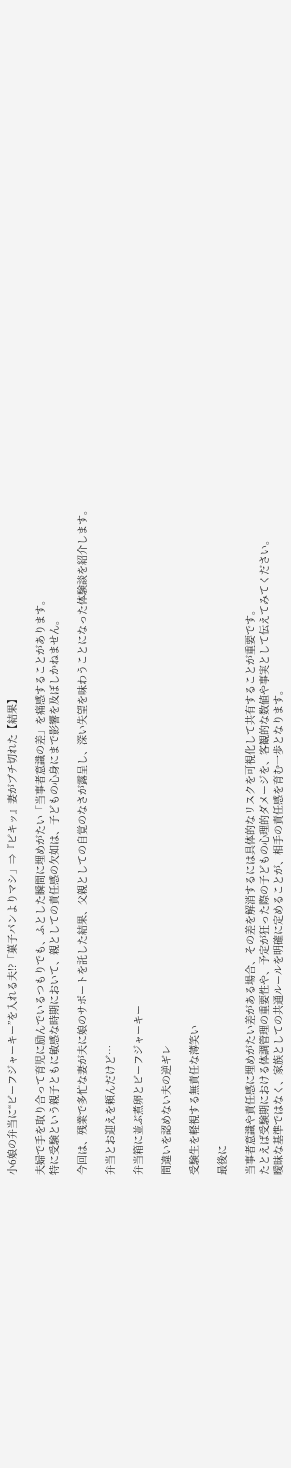小6娘の弁当に“ビーフジャーキー”を入れる夫!?「菓子パンよりマシ」⇒『ピキッ』妻がブチ切れた【結果】

夫婦で手を取り合って育児に励んでいるつもりでも、ふとした瞬間に埋めがたい「当事者意識の差」を痛感することがあります。
特に受験という親子ともに敏感な時期において、親としての責任感の欠如は、子どもの心身にまで影響を及ぼしかねません。

今回は、残業で多忙な妻が夫に娘のサポートを託した結果、父親としての自覚のなさが露呈し、深い失望を味わうことになった体験談を紹介します。

弁当とお迎えを頼んだけど…

弁当箱に並ぶ煮卵とビーフジャーキー

間違いを認めない夫の逆ギレ

受験生を軽視する無責任な薄笑い

最後に

当事者意識や責任感に埋めがたい差がある場合、その差を解消するには具体的なリスクを可視化して共有することが重要です。
たとえば受験期における体調管理の重要性や、予定が狂った際の子どもの心理的ダメージを、客観的な数値や事実として伝えてみてください。
曖昧な基準ではなく、家族としての共通ルールを明確に定めることが、相手の責任感を育む一歩となります。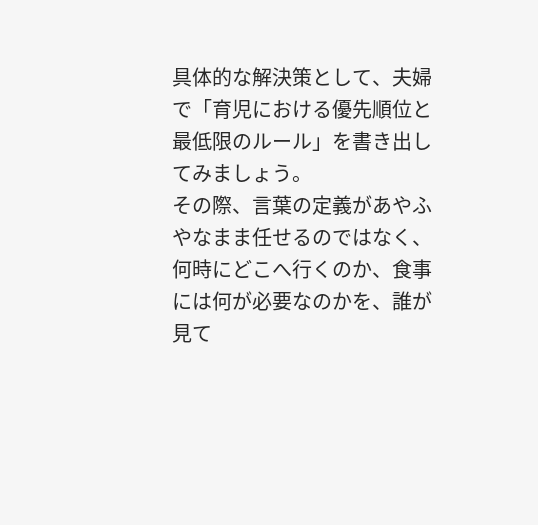具体的な解決策として、夫婦で「育児における優先順位と最低限のルール」を書き出してみましょう。
その際、言葉の定義があやふやなまま任せるのではなく、何時にどこへ行くのか、食事には何が必要なのかを、誰が見て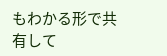もわかる形で共有して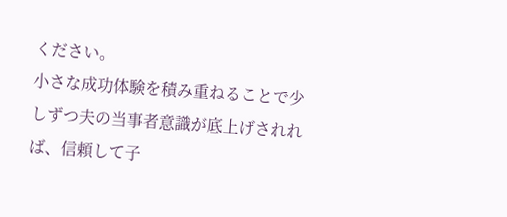ください。
小さな成功体験を積み重ねることで少しずつ夫の当事者意識が底上げされれば、信頼して子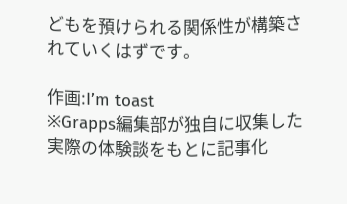どもを預けられる関係性が構築されていくはずです。

作画:I’m toast
※Grapps編集部が独自に収集した実際の体験談をもとに記事化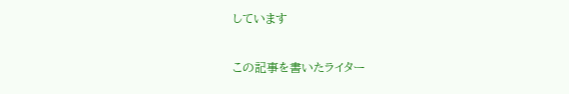しています

この記事を書いたライター